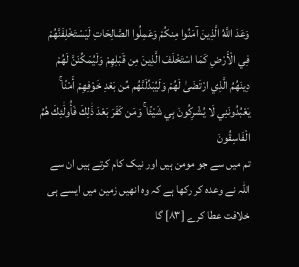وَعَدَ اللَّهُ الَّذِينَ آمَنُوا مِنكُمْ وَعَمِلُوا الصَّالِحَاتِ لَيَسْتَخْلِفَنَّهُمْ فِي الْأَرْضِ كَمَا اسْتَخْلَفَ الَّذِينَ مِن قَبْلِهِمْ وَلَيُمَكِّنَنَّ لَهُمْ دِينَهُمُ الَّذِي ارْتَضَىٰ لَهُمْ وَلَيُبَدِّلَنَّهُم مِّن بَعْدِ خَوْفِهِمْ أَمْنًا ۚ يَعْبُدُونَنِي لَا يُشْرِكُونَ بِي شَيْئًا ۚ وَمَن كَفَرَ بَعْدَ ذَٰلِكَ فَأُولَٰئِكَ هُمُ الْفَاسِقُونَ
تم میں سے جو مومن ہیں اور نیک کام کرتے ہیں ان سے اللہ نے وعدہ کر رکھا ہے کہ وہ انھیں زمین میں ایسے ہی خلافت عطا کرے [٨٣] گا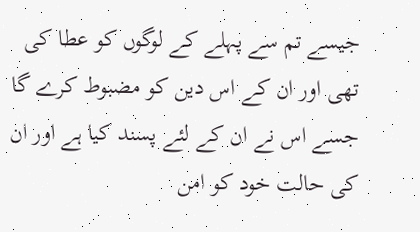جیسے تم سے پہلے کے لوگوں کو عطا کی تھی اور ان کے اس دین کو مضبوط کرے گا جسے اس نے ان کے لئے پسند کیا ہے اور ان کی حالت خود کو امن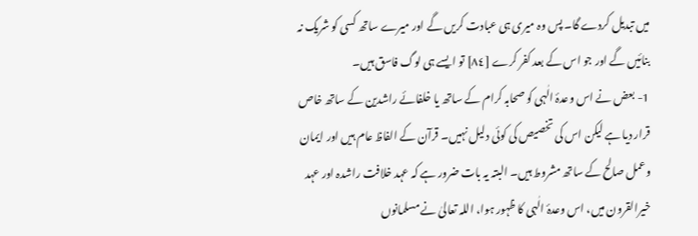میں تبدیل کردے گا۔ پس وہ میری ہی عبادت کریں گے اور میرے ساتھ کسی کو شریک نہ بنائیں گے اور جو اس کے بعد کفر کرے [٨٤] تو ایسے ہی لوگ فاسق ہیں۔
1- بعض نے اس وعدۂ الٰہی کو صحابہ کرام کے ساتھ یا خلفائے راشدین کے ساتھ خاص قرار دیا ہے لیکن اس کی تخصیص کی کوئی دلیل نہیں۔ قرآن کے الفاظ عام ہیں اور ایمان وعمل صالح کے ساتھ مشروط ہیں۔ البتہ یہ بات ضرور ہے کہ عہد خلافت راشدہ اور عہد خیرالقرون میں، اس وعدۂ الٰہی کا ظہور ہوا، اللہ تعالیٰ نے مسلمانوں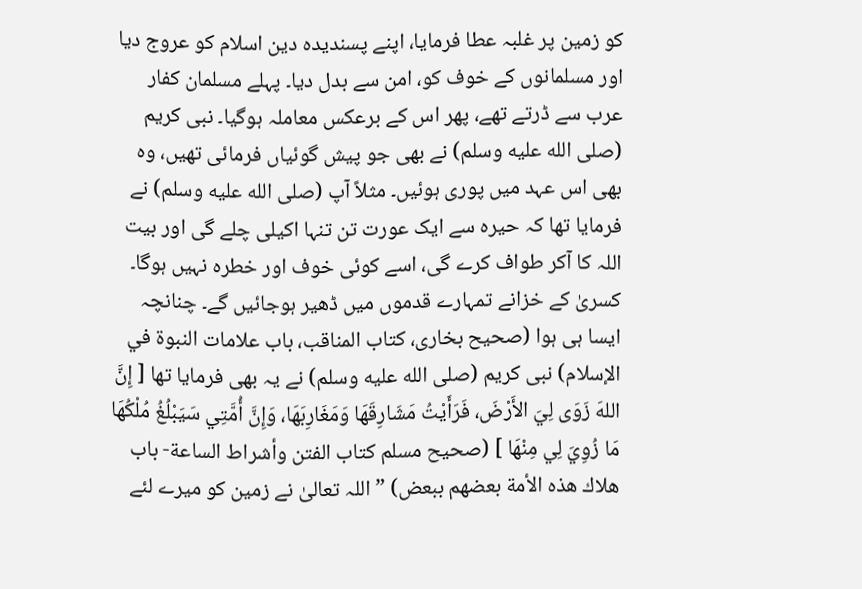کو زمین پر غلبہ عطا فرمایا، اپنے پسندیدہ دین اسلام کو عروج دیا اور مسلمانوں کے خوف کو، امن سے بدل دیا۔ پہلے مسلمان کفار عرب سے ڈرتے تھے، پھر اس کے برعکس معاملہ ہوگیا۔ نبی کریم (صلى الله عليه وسلم) نے بھی جو پیش گوئیاں فرمائی تھیں، وہ بھی اس عہد میں پوری ہوئیں۔ مثلاً آپ (صلى الله عليه وسلم) نے فرمایا تھا کہ حیرہ سے ایک عورت تن تنہا اکیلی چلے گی اور بیت اللہ کا آکر طواف کرے گی، اسے کوئی خوف اور خطرہ نہیں ہوگا۔ کسریٰ کے خزانے تمہارے قدموں میں ڈھیر ہوجائیں گے۔ چنانچہ ایسا ہی ہوا (صحيح بخاری، كتاب المناقب، باب علامات النبوة في الإسلام) نبی کریم (صلى الله عليه وسلم) نے یہ بھی فرمایا تھا [ إِنَّ اللهَ زَوَى لِيَ الأَرْضَ، فَرَأَيْتُ مَشَارِقَهَا وَمَغَارِبَهَا، وَإِنَّ أُمَّتِي سَيَبْلُغُ مُلْكُهَا مَا زُوِيَ لِي مِنْهَا ] (صحيح مسلم كتاب الفتن وأشراط الساعة- باب هلاك هذه الأمة بعضهم ببعض) ”اللہ تعالیٰ نے زمین کو میرے لئے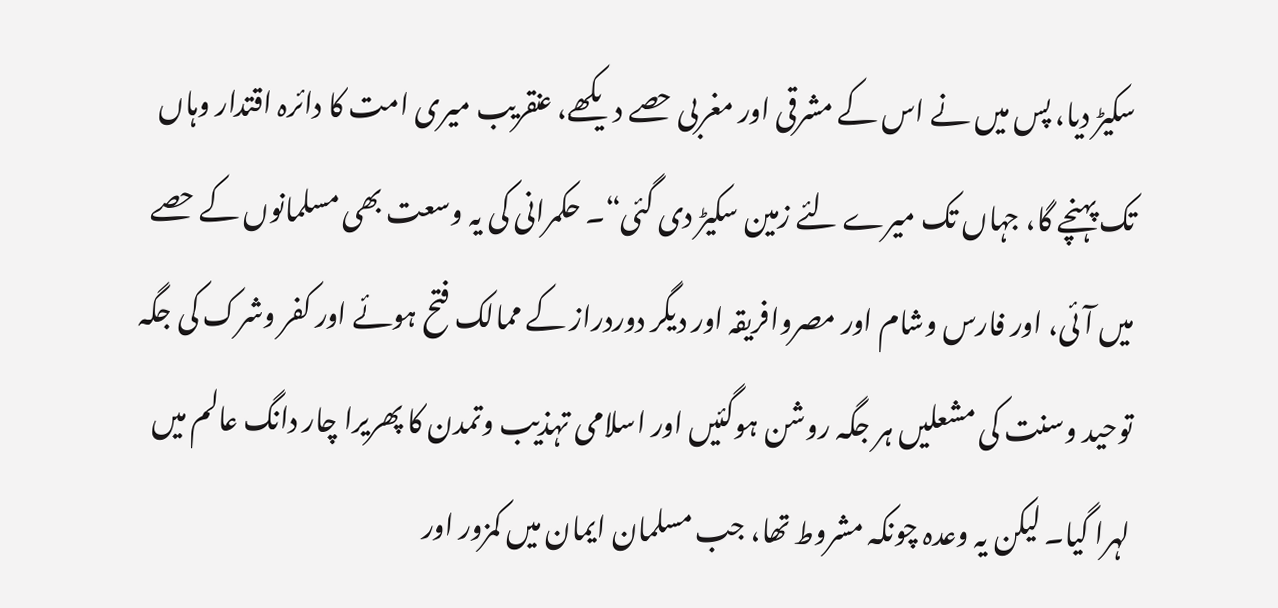سکیڑ دیا، پس میں نے اس کے مشرقی اور مغربی حصے دیکھے، عنقریب میری امت کا دائرہ اقتدار وہاں تک پہنچے گا، جہاں تک میرے لئے زمین سکیڑ دی گئی“۔ حکمرانی کی یہ وسعت بھی مسلمانوں کے حصے میں آئی، اور فارس وشام اور مصروافریقہ اور دیگر دوردراز کے ممالک فتح ہوئے اور کفر وشرک کی جگہ توحید وسنت کی مشعلیں ہر جگہ روشن ہوگئیں اور اسلامی تہذیب وتمدن کا پھریرا چار دانگ عالم میں لہرا گیا۔ لیکن یہ وعدہ چونکہ مشروط تھا، جب مسلمان ایمان میں کمزور اور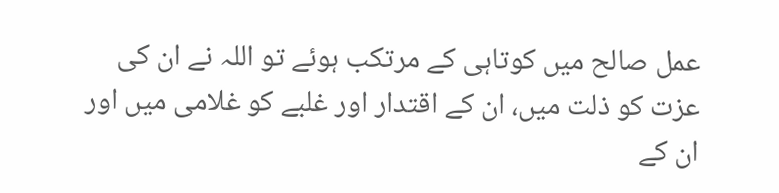عمل صالح میں کوتاہی کے مرتکب ہوئے تو اللہ نے ان کی عزت کو ذلت میں، ان کے اقتدار اور غلبے کو غلامی میں اور ان کے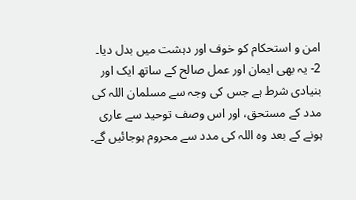امن و استحکام کو خوف اور دہشت میں بدل دیا۔ 2- یہ بھی ایمان اور عمل صالح کے ساتھ ایک اور بنیادی شرط ہے جس کی وجہ سے مسلمان اللہ کی مدد کے مستحق، اور اس وصف توحید سے عاری ہونے کے بعد وہ اللہ کی مدد سے محروم ہوجائیں گے۔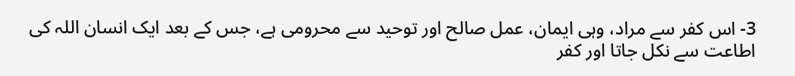3- اس کفر سے مراد، وہی ایمان، عمل صالح اور توحید سے محرومی ہے، جس کے بعد ایک انسان اللہ کی اطاعت سے نکل جاتا اور کفر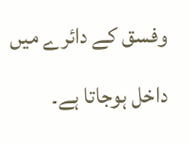وفسق کے دائرے میں داخل ہوجاتا ہے۔